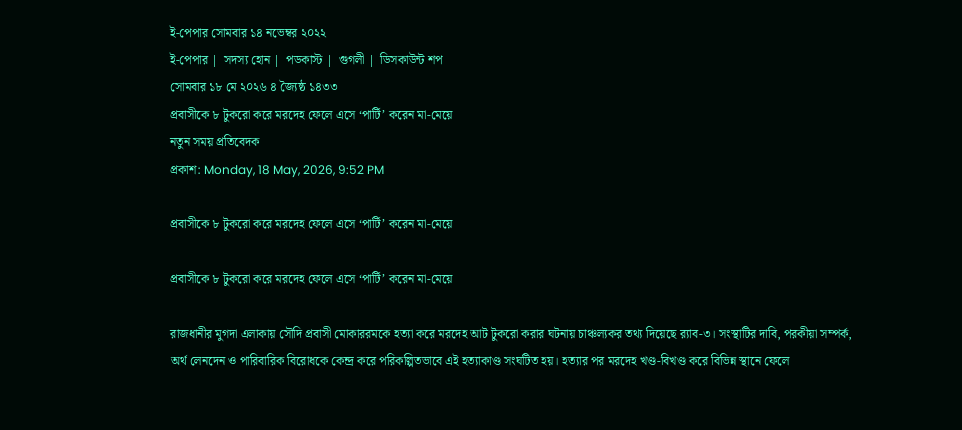ই-পেপার সোমবার ১৪ নভেম্বর ২০২২
ই-পেপার |  সদস্য হোন |  পডকাস্ট |  গুগলী |  ডিসকাউন্ট শপ
সোমবার ১৮ মে ২০২৬ ৪ জ্যৈষ্ঠ ১৪৩৩
প্রবাসীকে ৮ টুকরো করে মরদেহ ফেলে এসে ‘পার্টি’ করেন মা-মেয়ে
নতুন সময় প্রতিবেদক
প্রকাশ: Monday, 18 May, 2026, 9:52 PM

প্রবাসীকে ৮ টুকরো করে মরদেহ ফেলে এসে ‘পার্টি’ করেন মা-মেয়ে

প্রবাসীকে ৮ টুকরো করে মরদেহ ফেলে এসে ‘পার্টি’ করেন মা-মেয়ে

রাজধানীর মুগদা এলাকায় সৌদি প্রবাসী মোকাররমকে হত্যা করে মরদেহ আট টুকরো করার ঘটনায় চাঞ্চল্যকর তথ্য দিয়েছে র‍্যাব-৩। সংস্থাটির দাবি, পরকীয়া সম্পর্ক, অর্থ লেনদেন ও পারিবারিক বিরোধকে কেন্দ্র করে পরিকল্পিতভাবে এই হত্যাকাণ্ড সংঘটিত হয়। হত্যার পর মরদেহ খণ্ড-বিখণ্ড করে বিভিন্ন স্থানে ফেলে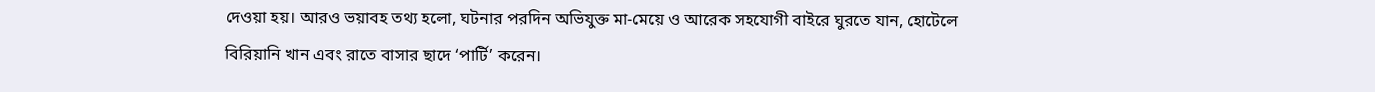দেওয়া হয়। আরও ভয়াবহ তথ্য হলো, ঘটনার পরদিন অভিযুক্ত মা-মেয়ে ও আরেক সহযোগী বাইরে ঘুরতে যান, হোটেলে বিরিয়ানি খান এবং রাতে বাসার ছাদে ‘পার্টি’ করেন।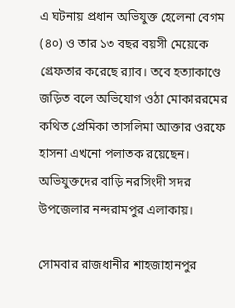এ ঘটনায় প্রধান অভিযুক্ত হেলেনা বেগম (৪০) ও তার ১৩ বছর বয়সী মেয়েকে গ্রেফতার করেছে র‍্যাব। তবে হত্যাকাণ্ডে জড়িত বলে অভিযোগ ওঠা মোকাররমের কথিত প্রেমিকা তাসলিমা আক্তার ওরফে হাসনা এখনো পলাতক রয়েছেন। অভিযুক্তদের বাড়ি নরসিংদী সদর উপজেলার নন্দরামপুর এলাকায়।

সোমবার রাজধানীর শাহজাহানপুর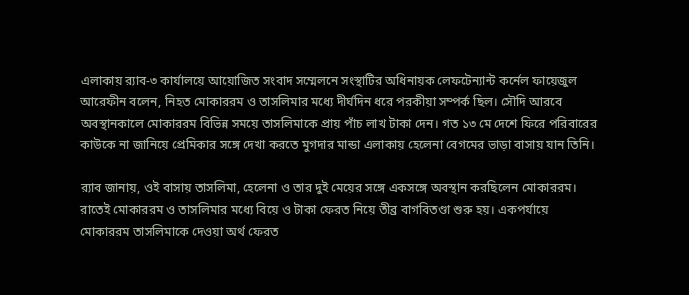এলাকায় র‍্যাব-৩ কার্যালয়ে আয়োজিত সংবাদ সম্মেলনে সংস্থাটির অধিনায়ক লেফটেন্যান্ট কর্নেল ফায়েজুল আরেফীন বলেন, নিহত মোকাররম ও তাসলিমার মধ্যে দীর্ঘদিন ধরে পরকীয়া সম্পর্ক ছিল। সৌদি আরবে অবস্থানকালে মোকাররম বিভিন্ন সময়ে তাসলিমাকে প্রায় পাঁচ লাখ টাকা দেন। গত ১৩ মে দেশে ফিরে পরিবারের কাউকে না জানিয়ে প্রেমিকার সঙ্গে দেখা করতে মুগদার মান্ডা এলাকায় হেলেনা বেগমের ভাড়া বাসায় যান তিনি।

র‍্যাব জানায়, ওই বাসায় তাসলিমা, হেলেনা ও তার দুই মেয়ের সঙ্গে একসঙ্গে অবস্থান করছিলেন মোকাররম। রাতেই মোকাররম ও তাসলিমার মধ্যে বিয়ে ও টাকা ফেরত নিয়ে তীব্র বাগবিতণ্ডা শুরু হয়। একপর্যায়ে মোকাররম তাসলিমাকে দেওয়া অর্থ ফেরত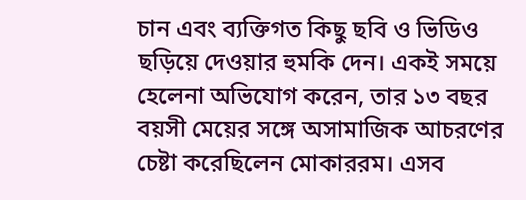চান এবং ব্যক্তিগত কিছু ছবি ও ভিডিও ছড়িয়ে দেওয়ার হুমকি দেন। একই সময়ে হেলেনা অভিযোগ করেন, তার ১৩ বছর বয়সী মেয়ের সঙ্গে অসামাজিক আচরণের চেষ্টা করেছিলেন মোকাররম। এসব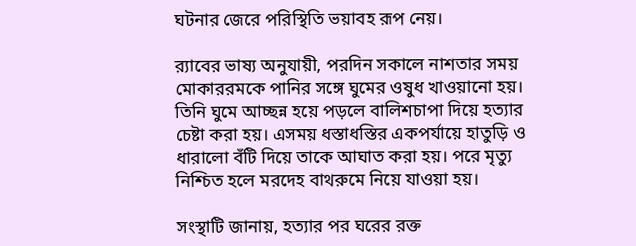ঘটনার জেরে পরিস্থিতি ভয়াবহ রূপ নেয়।

র‍্যাবের ভাষ্য অনুযায়ী, পরদিন সকালে নাশতার সময় মোকাররমকে পানির সঙ্গে ঘুমের ওষুধ খাওয়ানো হয়। তিনি ঘুমে আচ্ছন্ন হয়ে পড়লে বালিশচাপা দিয়ে হত্যার চেষ্টা করা হয়। এসময় ধস্তাধস্তির একপর্যায়ে হাতুড়ি ও ধারালো বঁটি দিয়ে তাকে আঘাত করা হয়। পরে মৃত্যু নিশ্চিত হলে মরদেহ বাথরুমে নিয়ে যাওয়া হয়।

সংস্থাটি জানায়, হত্যার পর ঘরের রক্ত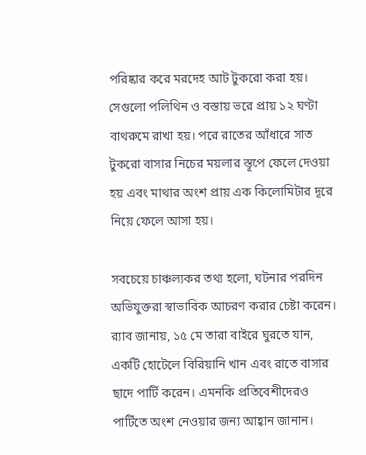পরিষ্কার করে মরদেহ আট টুকরো করা হয়। সেগুলো পলিথিন ও বস্তায় ভরে প্রায় ১২ ঘণ্টা বাথরুমে রাখা হয়। পরে রাতের আঁধারে সাত টুকরো বাসার নিচের ময়লার স্তূপে ফেলে দেওয়া হয় এবং মাথার অংশ প্রায় এক কিলোমিটার দূরে নিয়ে ফেলে আসা হয়।

সবচেয়ে চাঞ্চল্যকর তথ্য হলো, ঘটনার পরদিন অভিযুক্তরা স্বাভাবিক আচরণ করার চেষ্টা করেন। র‍্যাব জানায়, ১৫ মে তারা বাইরে ঘুরতে যান, একটি হোটেলে বিরিয়ানি খান এবং রাতে বাসার ছাদে পার্টি করেন। এমনকি প্রতিবেশীদেরও পার্টিতে অংশ নেওয়ার জন্য আহ্বান জানান।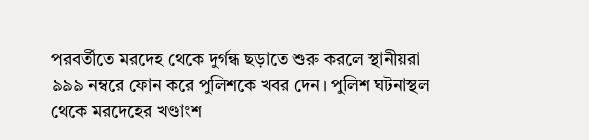পরবর্তীতে মরদেহ থেকে দুর্গন্ধ ছড়াতে শুরু করলে স্থানীয়রা ৯৯৯ নম্বরে ফোন করে পুলিশকে খবর দেন। পুলিশ ঘটনাস্থল থেকে মরদেহের খণ্ডাংশ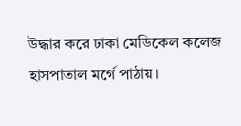উদ্ধার করে ঢাকা মেডিকেল কলেজ হাসপাতাল মর্গে পাঠায়।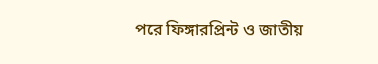পরে ফিঙ্গারপ্রিন্ট ও জাতীয়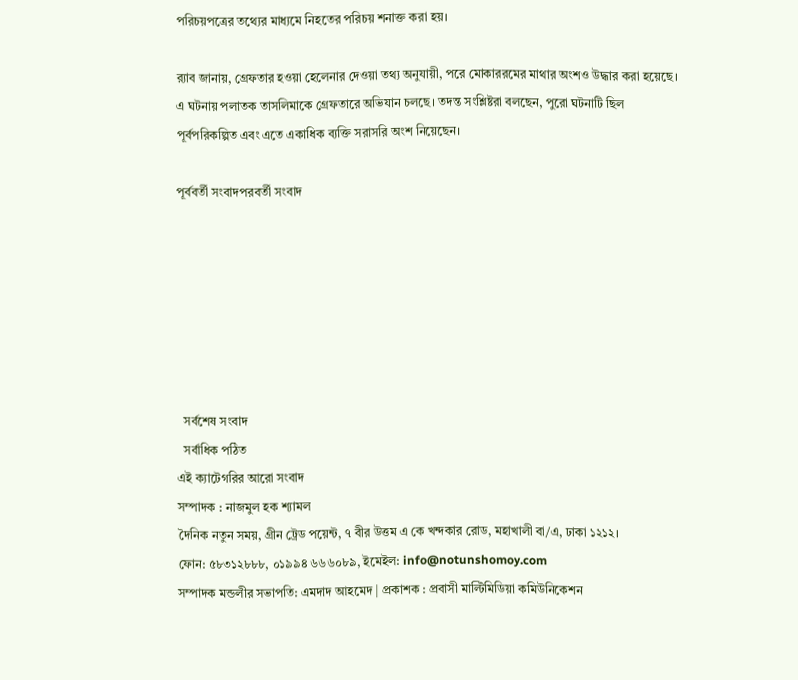পরিচয়পত্রের তথ্যের মাধ্যমে নিহতের পরিচয় শনাক্ত করা হয়।

র‍্যাব জানায়, গ্রেফতার হওয়া হেলেনার দেওয়া তথ্য অনুযায়ী, পরে মোকাররমের মাথার অংশও উদ্ধার করা হয়েছে। এ ঘটনায় পলাতক তাসলিমাকে গ্রেফতারে অভিযান চলছে। তদন্ত সংশ্লিষ্টরা বলছেন, পুরো ঘটনাটি ছিল পূর্বপরিকল্পিত এবং এতে একাধিক ব্যক্তি সরাসরি অংশ নিয়েছেন।

পূর্ববর্তী সংবাদপরবর্তী সংবাদ







  সর্বশেষ সংবাদ
  সর্বাধিক পঠিত
এই ক্যাটেগরির আরো সংবাদ
সম্পাদক : নাজমুল হক শ্যামল
দৈনিক নতুন সময়, গ্রীন ট্রেড পয়েন্ট, ৭ বীর উত্তম এ কে খন্দকার রোড, মহাখালী বা/এ, ঢাকা ১২১২।
ফোন: ৫৮৩১২৮৮৮, ০১৯৯৪ ৬৬৬০৮৯, ইমেইল: info@notunshomoy.com
সম্পাদক মন্ডলীর সভাপতি: এমদাদ আহমেদ | প্রকাশক : প্রবাসী মাল্টিমিডিয়া কমিউনিকেশন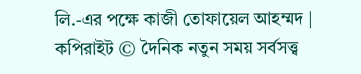লি.-এর পক্ষে কাজী তোফায়েল আহম্মদ | কপিরাইট © দৈনিক নতুন সময় সর্বসত্ত্ব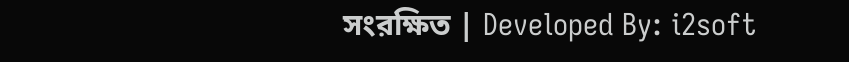সংরক্ষিত | Developed By: i2soft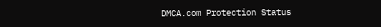DMCA.com Protection Status